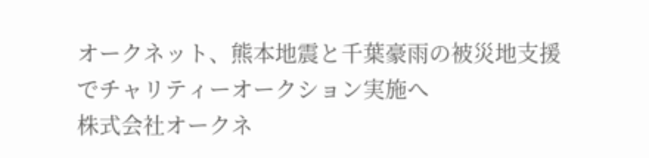オークネット、熊本地震と千葉豪雨の被災地支援でチャリティーオークション実施へ
株式会社オークネ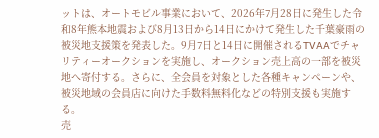ットは、オートモビル事業において、2026年7月28日に発生した令和8年熊本地震および8月13日から14日にかけて発生した千葉豪雨の被災地支援策を発表した。9月7日と14日に開催されるTVAAでチャリティーオークションを実施し、オークション売上高の一部を被災地へ寄付する。さらに、全会員を対象とした各種キャンペーンや、被災地域の会員店に向けた手数料無料化などの特別支援も実施する。
売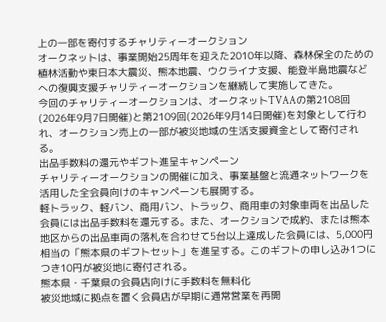上の一部を寄付するチャリティーオークション
オークネットは、事業開始25周年を迎えた2010年以降、森林保全のための植林活動や東日本大震災、熊本地震、ウクライナ支援、能登半島地震などへの復興支援チャリティーオークションを継続して実施してきた。
今回のチャリティーオークションは、オークネットTVAAの第2108回(2026年9月7日開催)と第2109回(2026年9月14日開催)を対象として行われ、オークション売上の一部が被災地域の生活支援資金として寄付される。
出品手数料の還元やギフト進呈キャンペーン
チャリティーオークションの開催に加え、事業基盤と流通ネットワークを活用した全会員向けのキャンペーンも展開する。
軽トラック、軽バン、商用バン、トラック、商用車の対象車両を出品した会員には出品手数料を還元する。また、オークションで成約、または熊本地区からの出品車両の落札を合わせて5台以上達成した会員には、5,000円相当の「熊本県のギフトセット」を進呈する。このギフトの申し込み1つにつき10円が被災地に寄付される。
熊本県・千葉県の会員店向けに手数料を無料化
被災地域に拠点を置く会員店が早期に通常営業を再開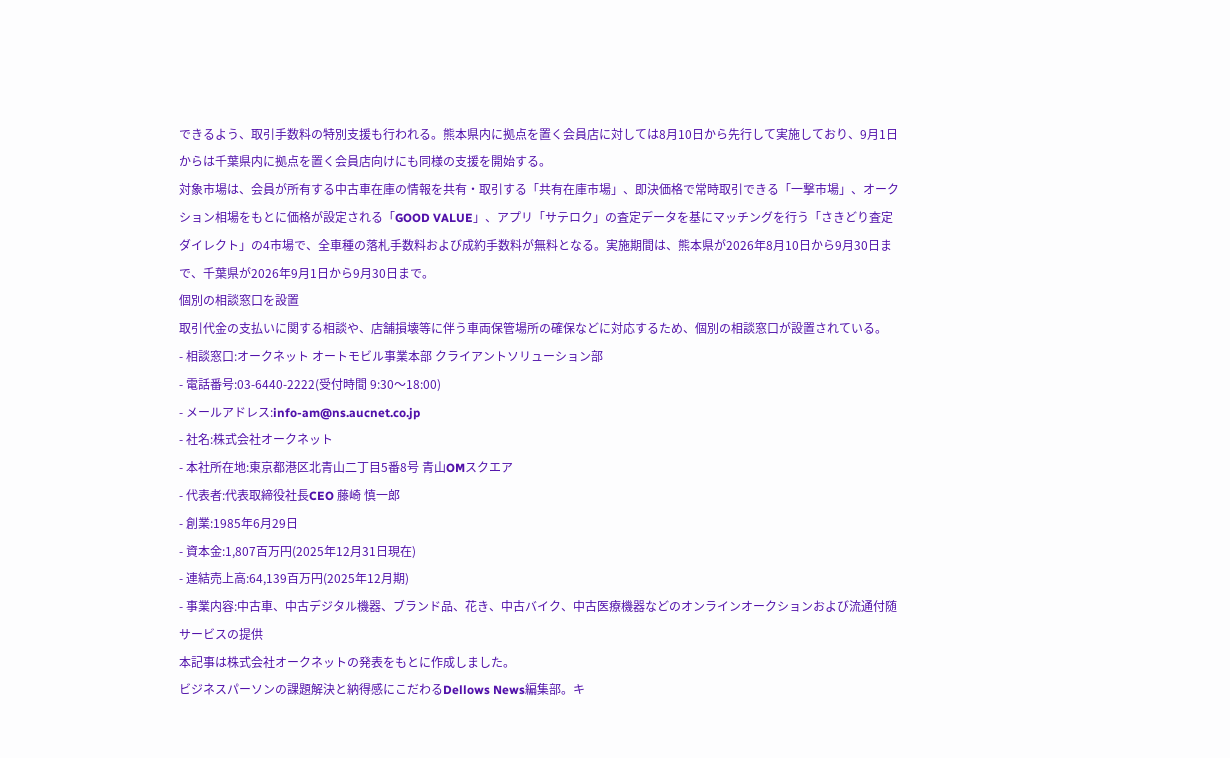できるよう、取引手数料の特別支援も行われる。熊本県内に拠点を置く会員店に対しては8月10日から先行して実施しており、9月1日からは千葉県内に拠点を置く会員店向けにも同様の支援を開始する。
対象市場は、会員が所有する中古車在庫の情報を共有・取引する「共有在庫市場」、即決価格で常時取引できる「一撃市場」、オークション相場をもとに価格が設定される「GOOD VALUE」、アプリ「サテロク」の査定データを基にマッチングを行う「さきどり査定ダイレクト」の4市場で、全車種の落札手数料および成約手数料が無料となる。実施期間は、熊本県が2026年8月10日から9月30日まで、千葉県が2026年9月1日から9月30日まで。
個別の相談窓口を設置
取引代金の支払いに関する相談や、店舗損壊等に伴う車両保管場所の確保などに対応するため、個別の相談窓口が設置されている。
- 相談窓口:オークネット オートモビル事業本部 クライアントソリューション部
- 電話番号:03-6440-2222(受付時間 9:30〜18:00)
- メールアドレス:info-am@ns.aucnet.co.jp
- 社名:株式会社オークネット
- 本社所在地:東京都港区北青山二丁目5番8号 青山OMスクエア
- 代表者:代表取締役社長CEO 藤崎 慎一郎
- 創業:1985年6月29日
- 資本金:1,807百万円(2025年12月31日現在)
- 連結売上高:64,139百万円(2025年12月期)
- 事業内容:中古車、中古デジタル機器、ブランド品、花き、中古バイク、中古医療機器などのオンラインオークションおよび流通付随サービスの提供
本記事は株式会社オークネットの発表をもとに作成しました。
ビジネスパーソンの課題解決と納得感にこだわるDellows News編集部。キ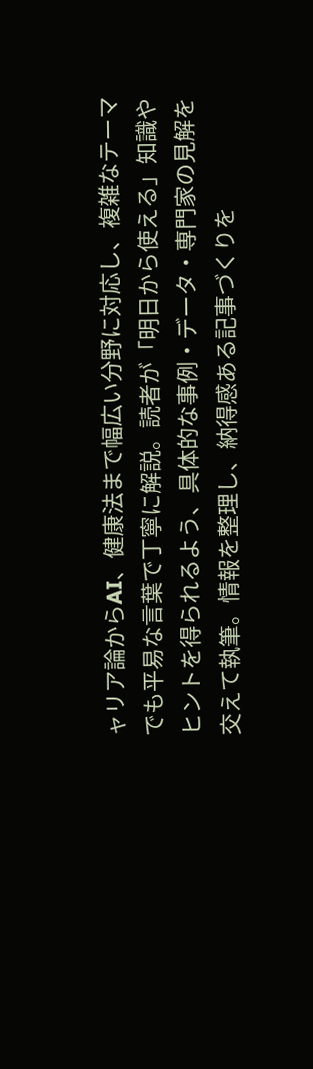ャリア論からAI、健康法まで幅広い分野に対応し、複雑なテーマでも平易な言葉で丁寧に解説。読者が「明日から使える」知識やヒントを得られるよう、具体的な事例・データ・専門家の見解を交えて執筆。情報を整理し、納得感ある記事づくりを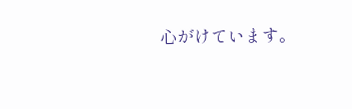心がけています。